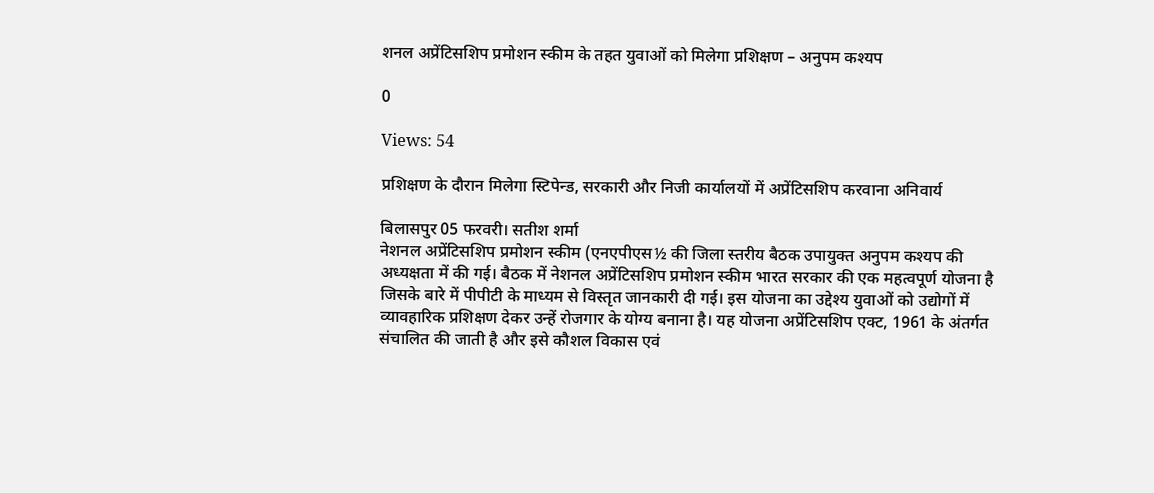शनल अप्रेंटिसशिप प्रमोशन स्कीम के तहत युवाओं को मिलेगा प्रशिक्षण – अनुपम कश्यप

0

Views: 54

प्रशिक्षण के दौरान मिलेगा स्टिपेन्ड, सरकारी और निजी कार्यालयों में अप्रेंटिसशिप करवाना अनिवार्य

बिलासपुर 05 फरवरी। सतीश शर्मा
नेशनल अप्रेंटिसशिप प्रमोशन स्कीम (एनएपीएस½ की जिला स्तरीय बैठक उपायुक्त अनुपम कश्यप की अध्यक्षता में की गई। बैठक में नेशनल अप्रेंटिसशिप प्रमोशन स्कीम भारत सरकार की एक महत्वपूर्ण योजना है जिसके बारे में पीपीटी के माध्यम से विस्तृत जानकारी दी गई। इस योजना का उद्देश्य युवाओं को उद्योगों में व्यावहारिक प्रशिक्षण देकर उन्हें रोजगार के योग्य बनाना है। यह योजना अप्रेंटिसशिप एक्ट, 1961 के अंतर्गत संचालित की जाती है और इसे कौशल विकास एवं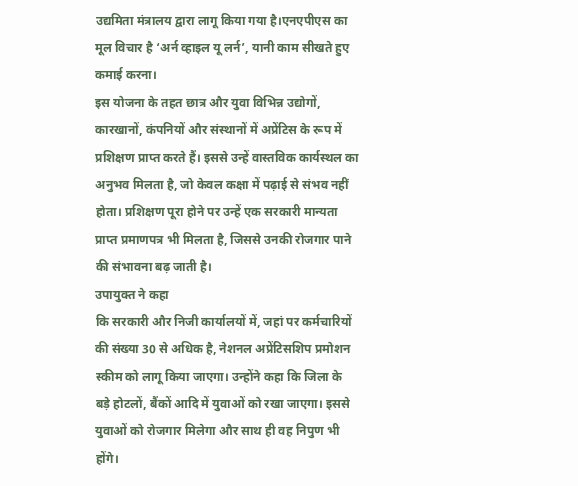उद्यमिता मंत्रालय द्वारा लागू किया गया है।एनएपीएस का मूल विचार है ‘अर्न व्हाइल यू लर्न’, यानी काम सीखते हुए कमाई करना।
इस योजना के तहत छात्र और युवा विभिन्न उद्योगों, कारखानों, कंपनियों और संस्थानों में अप्रेंटिस के रूप में प्रशिक्षण प्राप्त करते हैं। इससे उन्हें वास्तविक कार्यस्थल का अनुभव मिलता है, जो केवल कक्षा में पढ़ाई से संभव नहीं होता। प्रशिक्षण पूरा होने पर उन्हें एक सरकारी मान्यता प्राप्त प्रमाणपत्र भी मिलता है, जिससे उनकी रोजगार पाने की संभावना बढ़ जाती है।
उपायुक्त ने कहा
कि सरकारी और निजी कार्यालयों में, जहां पर कर्मचारियों की संख्या 30 से अधिक है, नेशनल अप्रेंटिसशिप प्रमोशन स्कीम को लागू किया जाएगा। उन्होंने कहा कि जिला के बड़े होटलों, बैंकों आदि में युवाओं को रखा जाएगा। इससे युवाओं को रोजगार मिलेगा और साथ ही वह निपुण भी होंगे।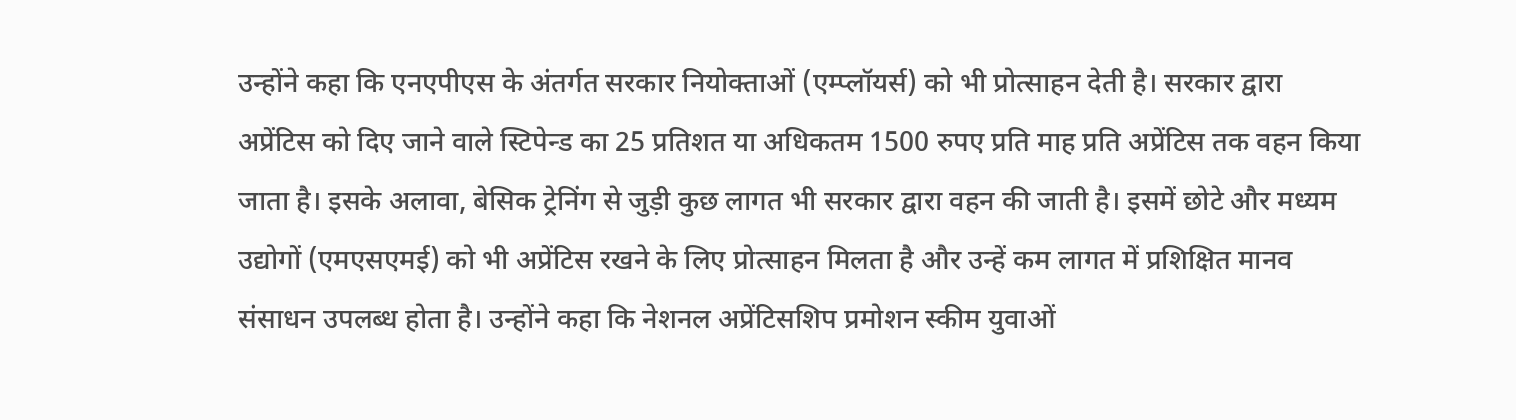उन्होंने कहा कि एनएपीएस के अंतर्गत सरकार नियोक्ताओं (एम्प्लॉयर्स) को भी प्रोत्साहन देती है। सरकार द्वारा अप्रेंटिस को दिए जाने वाले स्टिपेन्ड का 25 प्रतिशत या अधिकतम 1500 रुपए प्रति माह प्रति अप्रेंटिस तक वहन किया जाता है। इसके अलावा, बेसिक ट्रेनिंग से जुड़ी कुछ लागत भी सरकार द्वारा वहन की जाती है। इसमें छोटे और मध्यम उद्योगों (एमएसएमई) को भी अप्रेंटिस रखने के लिए प्रोत्साहन मिलता है और उन्हें कम लागत में प्रशिक्षित मानव संसाधन उपलब्ध होता है। उन्होंने कहा कि नेशनल अप्रेंटिसशिप प्रमोशन स्कीम युवाओं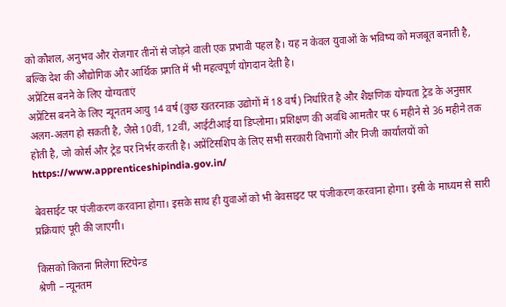को कौशल, अनुभव और रोजगार तीनों से जोड़ने वाली एक प्रभावी पहल है। यह न केवल युवाओं के भविष्य को मजबूत बनाती है, बल्कि देश की औद्योगिक और आर्थिक प्रगति में भी महत्वपूर्ण योगदान देती है।
अप्रेंटिस बनने के लिए योग्यताएं
अप्रेंटिस बनने के लिए न्यूनतम आयु 14 वर्ष (कुछ खतरनाक उद्योगों में 18 वर्ष) निर्धारित है और शैक्षणिक योग्यता ट्रेड के अनुसार अलग-अलग हो सकती है, जैसे 10वीं, 12वीं, आईटीआई या डिप्लोमा। प्रशिक्षण की अवधि आमतौर पर 6 महीने से 36 महीने तक होती है, जो कोर्स और ट्रेड पर निर्भर करती है। अप्रेंटिसशिप के लिए सभी सरकारी विभागों और निजी कार्यालयों को https://www.apprenticeshipindia.gov.in/

बेवसाईट पर पंजीकरण करवाना होगा। इसके साथ ही युवाओं को भी बेवसाइट पर पंजीकरण करवाना होगा। इसी के माध्यम से सारी प्रक्रियाएं पूरी की जाएगी।

किसको कितना मिलेगा स्टिपेन्ड
श्रेणी – न्यूनतम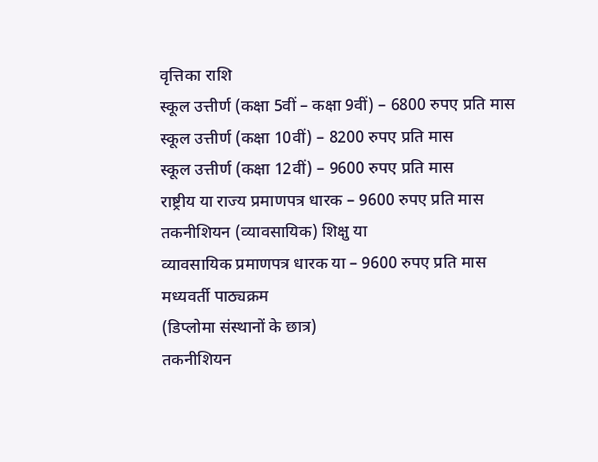वृत्तिका राशि
स्कूल उत्तीर्ण (कक्षा 5वीं – कक्षा 9वीं) – 6800 रुपए प्रति मास
स्कूल उत्तीर्ण (कक्षा 10वीं) – 8200 रुपए प्रति मास
स्कूल उत्तीर्ण (कक्षा 12वीं) – 9600 रुपए प्रति मास
राष्ट्रीय या राज्य प्रमाणपत्र धारक – 9600 रुपए प्रति मास
तकनीशियन (व्यावसायिक) शिक्षु या
व्यावसायिक प्रमाणपत्र धारक या – 9600 रुपए प्रति मास
मध्यवर्ती पाठ्यक्रम
(डिप्लोमा संस्थानों के छात्र)
तकनीशियन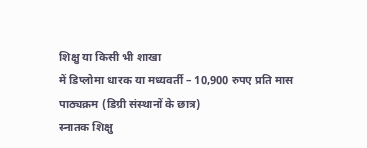शिक्षु या किसी भी शाखा
में डिप्लोमा धारक या मध्यवर्ती – 10,900 रुपए प्रति मास
पाठ्यक्रम (डिग्री संस्थानों के छात्र)
स्नातक शिक्षु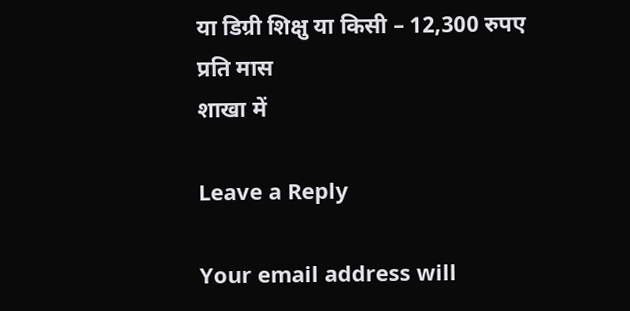या डिग्री शिक्षु या किसी – 12,300 रुपए प्रति मास
शाखा में

Leave a Reply

Your email address will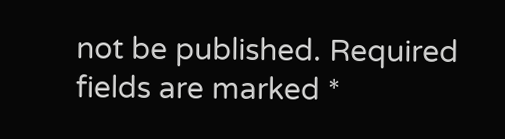not be published. Required fields are marked *